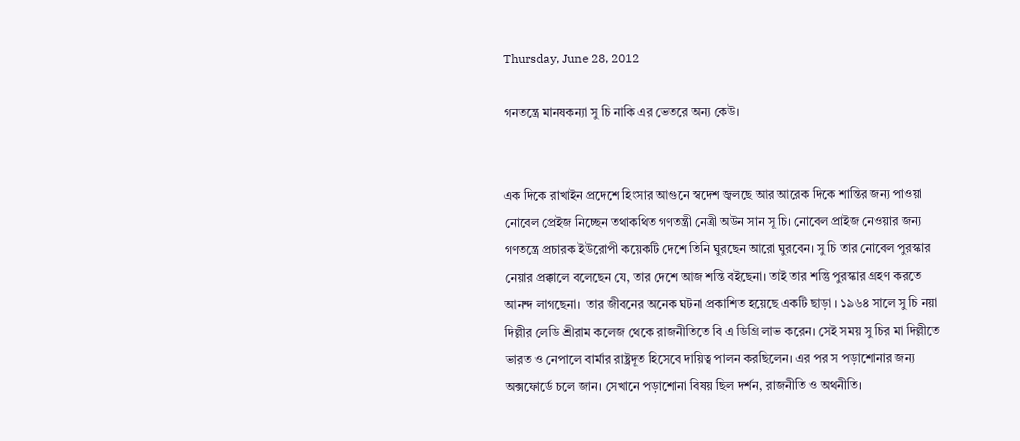Thursday, June 28, 2012

গনতন্ত্রে মানষকন্যা সু চি নাকি এর ভেতরে অন্য কেউ।


এক দিকে রাখাইন প্রদেশে হিংসার আগুনে স্বদেশ জ্বলছে আর আরেক দিকে শান্তির জন্য পাওয়া নোবেল প্রেইজ নিচ্ছেন তথাকথিত গণতন্ত্রী নেত্রী অউন সান সূ চি। নোবেল প্রাইজ নেওয়ার জন্য গণতন্ত্রে প্রচারক ইউরোপী কয়েকটি দেশে তিনি ঘুরছেন আরো ঘুরবেন। সু চি তার নোবেল পুরস্কার নেয়ার প্রক্কালে বলেছেন যে, তার দেশে আজ শন্তি বইছেনা। তাই তার শন্তিু পুরস্কার গ্রহণ করতে আনন্দ লাগছেনা।  তার জীবনের অনেক ঘটনা প্রকাশিত হয়েছে একটি ছাড়া । ১৯৬৪ সালে সু চি নয়া দিল্লীর লেডি শ্রীরাম কলেজ থেকে রাজনীতিতে বি এ ডিগ্রি লাভ করেন। সেই সময় সু চির মা দিল্লীতে ভারত ও নেপালে বার্মার রাষ্ট্রদূত হিসেবে দায়িত্ব পালন করছিলেন। এর পর স পড়াশোনার জন্য অক্সফোর্ডে চলে জান। সেখানে পড়াশোনা বিষয় ছিল দর্শন, রাজনীতি ও অথনীতি।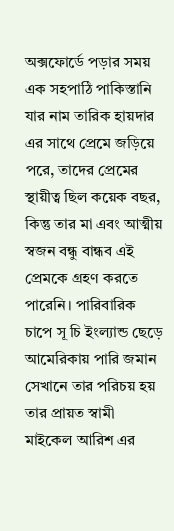অক্সফোর্ডে পড়ার সময় এক সহপাঠি পাকিস্তানি যার নাম তারিক হায়দার এর সাথে প্রেমে জড়িয়ে পরে, তাদের প্রেমের স্থায়ীত্ব ছিল কয়েক বছর, কিন্তু তার মা এবং আত্মীয় স্বজন বন্ধু বান্ধব এই প্রেমকে গ্রহণ করতে পারেনি। পারিবারিক চাপে সূ চি ইংল্যান্ড ছেড়ে আমেরিকায় পারি জমান সেখানে তার পরিচয় হয় তার প্রায়ত স্বামী মাইকেল আরিশ এর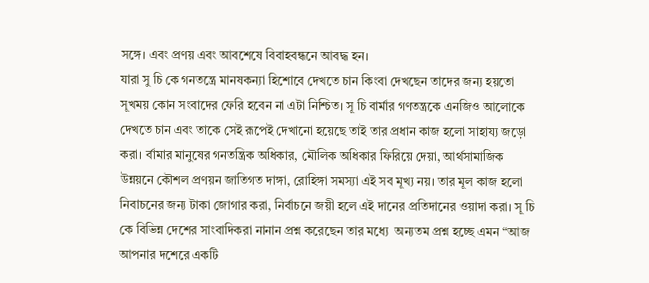সঙ্গে। এবং প্রণয় এবং আবশেষে বিবাহবন্ধনে আবদ্ধ হন।
যারা সু চি কে গনতন্ত্রে মানষকন্যা হিশোবে দেখতে চান কিংবা দেখছেন তাদের জন্য হয়তো সূখময় কোন সংবাদের ফেরি হবেন না এটা নিশ্চিত। সূ চি বার্মার গণতন্ত্রকে এনজিও আলোকে দেখতে চান এবং তাকে সেই রূপেই দেখানো হয়েছে তাই তার প্রধান কাজ হলো সাহায্য জড়ো করা। র্বামার মানুষের গনতন্ত্রিক অধিকার, মৌলিক অধিকার ফিরিয়ে দেয়া, আর্থসামাজিক উন্নয়নে কৌশল প্রণয়ন জাতিগত দাঙ্গা, রোহিঙ্গা সমস্যা এই সব মূখ্য নয়। তার মূল কাজ হলো নিবাচনের জন্য টাকা জোগার করা, নির্বাচনে জয়ী হলে এই দানের প্রতিদানের ওয়াদা করা। সূ চি কে বিভিন্ন দেশের সাংবাদিকরা নানান প্রশ্ন করেছেন তার মধ্যে  অন্যতম প্রশ্ন হচ্ছে এমন “আজ আপনার দশেরে একটি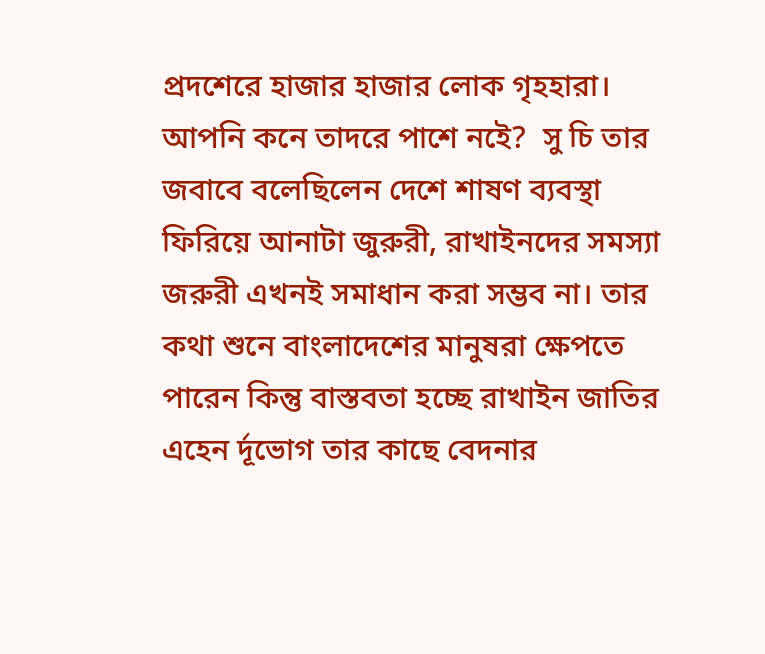প্রদশেরে হাজার হাজার লোক গৃহহারা। আপনি কনে তাদরে পাশে নইে?  সু চি তার জবাবে বলেছিলেন দেশে শাষণ ব্যবস্থা ফিরিয়ে আনাটা জুরুরী, রাখাইনদের সমস্যা জরুরী এখনই সমাধান করা সম্ভব না। তার কথা শুনে বাংলাদেশের মানুষরা ক্ষেপতে পারেন কিন্তু বাস্তবতা হচ্ছে রাখাইন জাতির এহেন র্দূভোগ তার কাছে বেদনার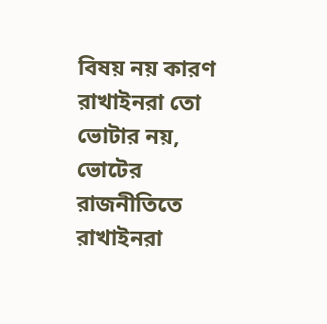বিষয় নয় কারণ রাখাইনরা তো ভোটার নয়, ভোটের রাজনীতিতে রাখাইনরা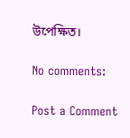উপেক্ষিত।

No comments:

Post a Comment